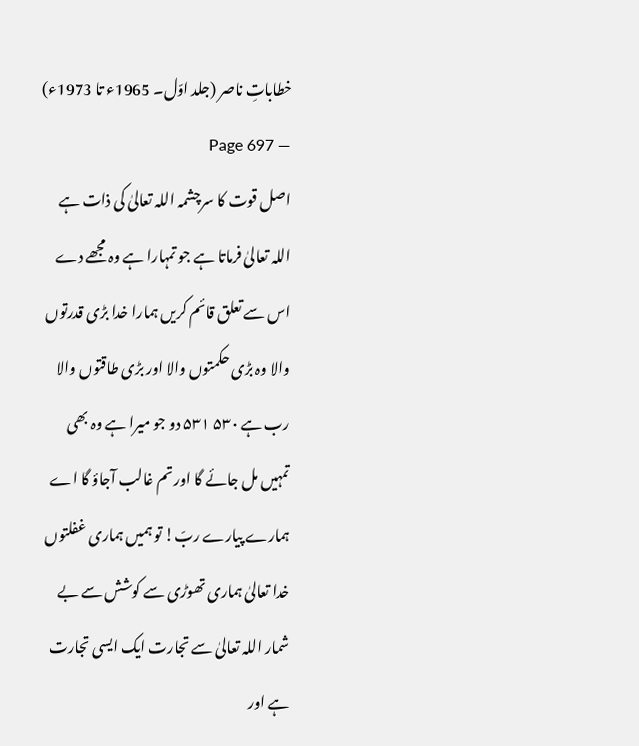خطاباتِ ناصر (جلد اوّل۔ 1965ء تا 1973ء) — Page 697
اصل قوت کا سرچشمہ اللہ تعالیٰ کی ذات ہے اللہ تعالیٰ فرماتا ہے جو تمہارا ہے وہ مجھے دے اس سے تعلق قائم کریں ہمارا خدا بڑی قدرتوں والا وہ بڑی حکمتوں والا اور بڑی طاقتوں والا رب ہے ۵۳۰ ۵۳۱ دو جو میرا ہے وہ بھی تمہیں مل جائے گا اور تم غالب آجاؤ گا اے ہمارے پیارے ربّ! تو ہمیں ہماری غفلتوں خدا تعالیٰ ہماری تھوڑی سے کوشش سے بے شمار اللہ تعالیٰ سے تجارت ایک ایسی تجارت ہے اور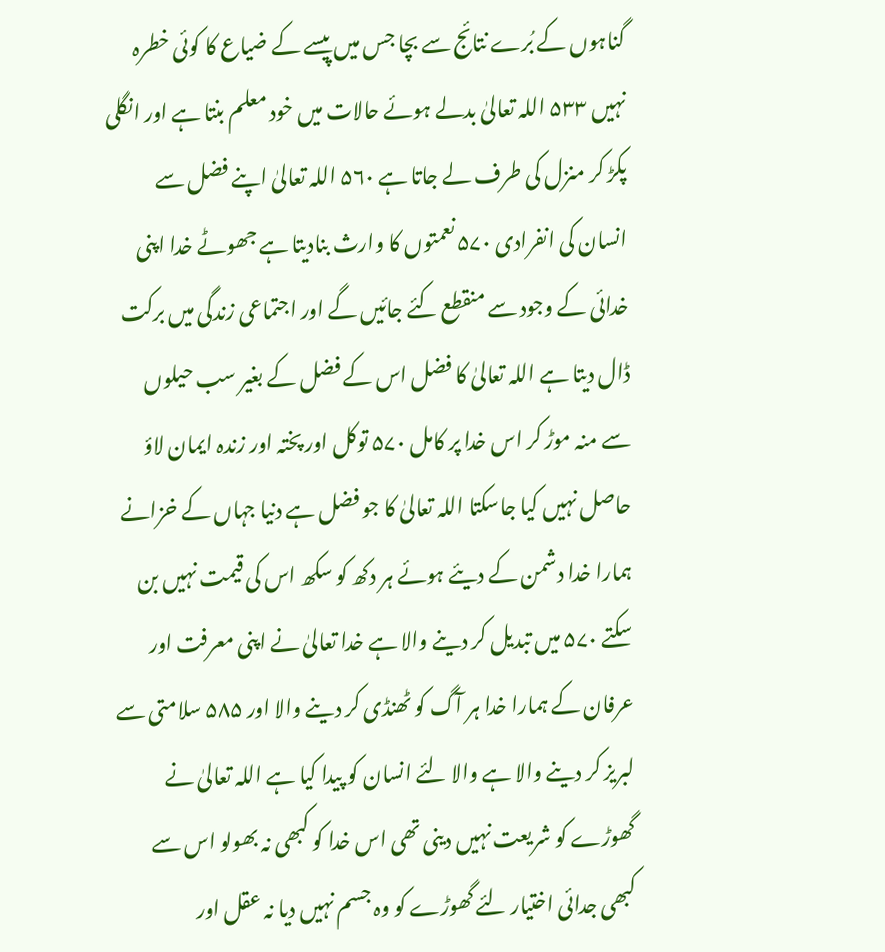گناہوں کے بُرے نتائج سے بچا جس میں پیسے کے ضیاع کا کوئی خطرہ نہیں ۵۳۳ اللہ تعالیٰ بدلے ہوئے حالات میں خود معلم بنتا ہے اور انگلی پکڑ کر منزل کی طرف لے جاتا ہے ۵۶۰ اللہ تعالیٰ اپنے فضل سے انسان کی انفرادی ۵۷۰ نعمتوں کا وارث بنادیتا ہے جھوٹے خدا اپنی خدائی کے وجود سے منقطع کئے جائیں گے اور اجتماعی زندگی میں برکت ڈال دیتا ہے اللہ تعالیٰ کا فضل اس کے فضل کے بغیر سب حیلوں سے منہ موڑ کر اس خدا پر کامل ۵۷۰ توکل اور پختہ اور زندہ ایمان لاؤ حاصل نہیں کیا جاسکتا اللہ تعالیٰ کا جو فضل ہے دنیا جہاں کے خزانے ہمارا خدا دشمن کے دیئے ہوئے ہر دکھ کو سکھ اس کی قیمت نہیں بن سکتے ۵۷۰ میں تبدیل کر دینے والا ہے خدا تعالیٰ نے اپنی معرفت اور عرفان کے ہمارا خدا ہر آگ کو ٹھنڈی کر دینے والا اور ۵۸۵ سلامتی سے لبریز کر دینے والا ہے والا لئے انسان کو پیدا کیا ہے اللہ تعالیٰ نے گھوڑے کو شریعت نہیں دینی تھی اس خدا کو کبھی نہ بھولو اس سے کبھی جدائی اختیار لئے گھوڑے کو وہ جسم نہیں دیا نہ عقل اور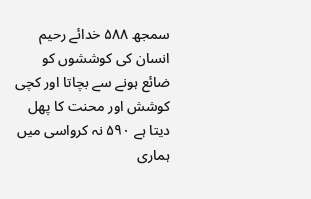سمجھ ۵۸۸ خدائے رحیم انسان کی کوششوں کو ضائع ہونے سے بچاتا اور کچی کوشش اور محنت کا پھل دیتا ہے ۵۹۰ نہ کرواسی میں ہماری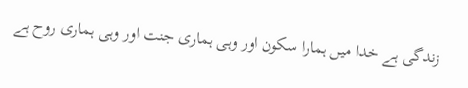زندگی ہے خدا میں ہمارا سکون اور وہی ہماری جنت اور وہی ہماری روح ہے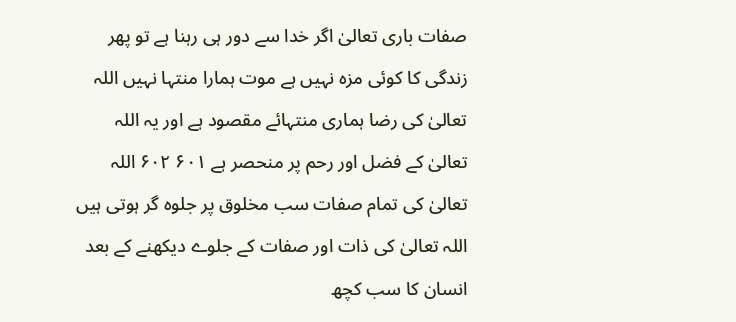صفات باری تعالیٰ اگر خدا سے دور ہی رہنا ہے تو پھر زندگی کا کوئی مزہ نہیں ہے موت ہمارا منتہا نہیں اللہ تعالیٰ کی رضا ہماری منتہائے مقصود ہے اور یہ اللہ تعالیٰ کے فضل اور رحم پر منحصر ہے ۶۰۱ ۶۰۲ اللہ تعالیٰ کی تمام صفات سب مخلوق پر جلوہ گر ہوتی ہیں اللہ تعالیٰ کی ذات اور صفات کے جلوے دیکھنے کے بعد انسان کا سب کچھ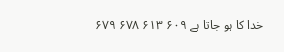خدا کا ہو جاتا ہے ۶۰۹ ۶۱۳ ۶۷۸ ۶۷۹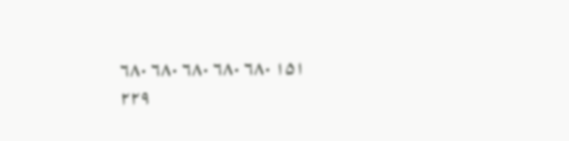۶۸۰ ۶۸۰ ۶۸۰ ۶۸۰ ۶۸۰ ۱۵۱ ۲۲۹